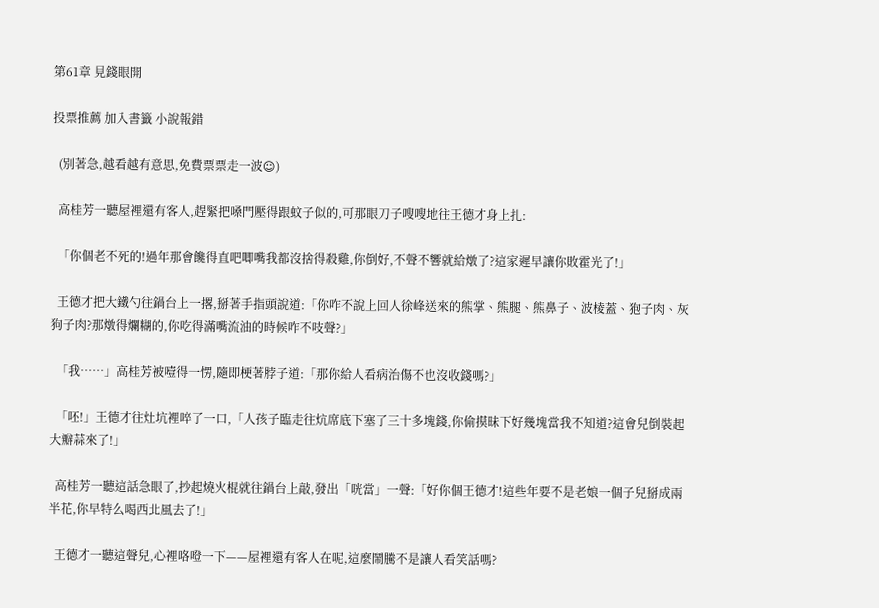第61章 見錢眼開

投票推薦 加入書籤 小說報錯

  (別著急,越看越有意思,免費票票走一波☺)

  高桂芳一聽屋裡還有客人,趕緊把嗓門壓得跟蚊子似的,可那眼刀子嗖嗖地往王德才身上扎:

  「你個老不死的!過年那會饞得直吧唧嘴我都沒捨得殺雞,你倒好,不聲不響就給燉了?這家遲早讓你敗霍光了!」

  王德才把大鐵勺往鍋台上一撂,掰著手指頭說道:「你咋不說上回人徐峰送來的熊掌、熊腿、熊鼻子、波棱蓋、狍子肉、灰狗子肉?那燉得爛糊的,你吃得滿嘴流油的時候咋不吱聲?」

  「我……」高桂芳被噎得一愣,隨即梗著脖子道:「那你給人看病治傷不也沒收錢嗎?」

  「呸!」王德才往灶坑裡啐了一口,「人孩子臨走往炕席底下塞了三十多塊錢,你偷摸昧下好幾塊當我不知道?這會兒倒裝起大瓣蒜來了!」

  高桂芳一聽這話急眼了,抄起燒火棍就往鍋台上敲,發出「咣當」一聲:「好你個王德才!這些年要不是老娘一個子兒掰成兩半花,你早特么喝西北風去了!」

  王德才一聽這聲兒,心裡咯噔一下——屋裡還有客人在呢,這麼鬧騰不是讓人看笑話嗎?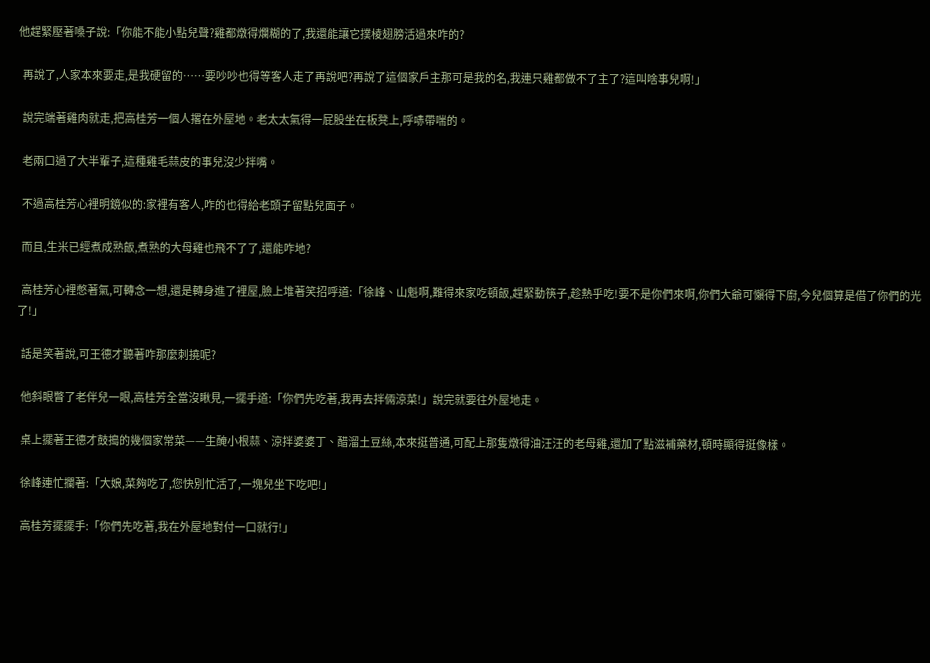他趕緊壓著嗓子說:「你能不能小點兒聲?雞都燉得爛糊的了,我還能讓它撲棱翅膀活過來咋的?

  再說了,人家本來要走,是我硬留的……要吵吵也得等客人走了再說吧?再說了這個家戶主那可是我的名,我連只雞都做不了主了?這叫啥事兒啊!」

  說完端著雞肉就走,把高桂芳一個人撂在外屋地。老太太氣得一屁股坐在板凳上,呼哧帶喘的。

  老兩口過了大半輩子,這種雞毛蒜皮的事兒沒少拌嘴。

  不過高桂芳心裡明鏡似的:家裡有客人,咋的也得給老頭子留點兒面子。

  而且,生米已經煮成熟飯,煮熟的大母雞也飛不了了,還能咋地?

  高桂芳心裡憋著氣,可轉念一想,還是轉身進了裡屋,臉上堆著笑招呼道:「徐峰、山魁啊,難得來家吃頓飯,趕緊動筷子,趁熱乎吃!要不是你們來啊,你們大爺可懶得下廚,今兒個算是借了你們的光了!」

  話是笑著說,可王德才聽著咋那麼刺撓呢?

  他斜眼瞥了老伴兒一眼,高桂芳全當沒瞅見,一擺手道:「你們先吃著,我再去拌倆涼菜!」說完就要往外屋地走。

  桌上擺著王德才鼓搗的幾個家常菜——生醃小根蒜、涼拌婆婆丁、醋溜土豆絲,本來挺普通,可配上那隻燉得油汪汪的老母雞,還加了點滋補藥材,頓時顯得挺像樣。

  徐峰連忙攔著:「大娘,菜夠吃了,您快別忙活了,一塊兒坐下吃吧!」

  高桂芳擺擺手:「你們先吃著,我在外屋地對付一口就行!」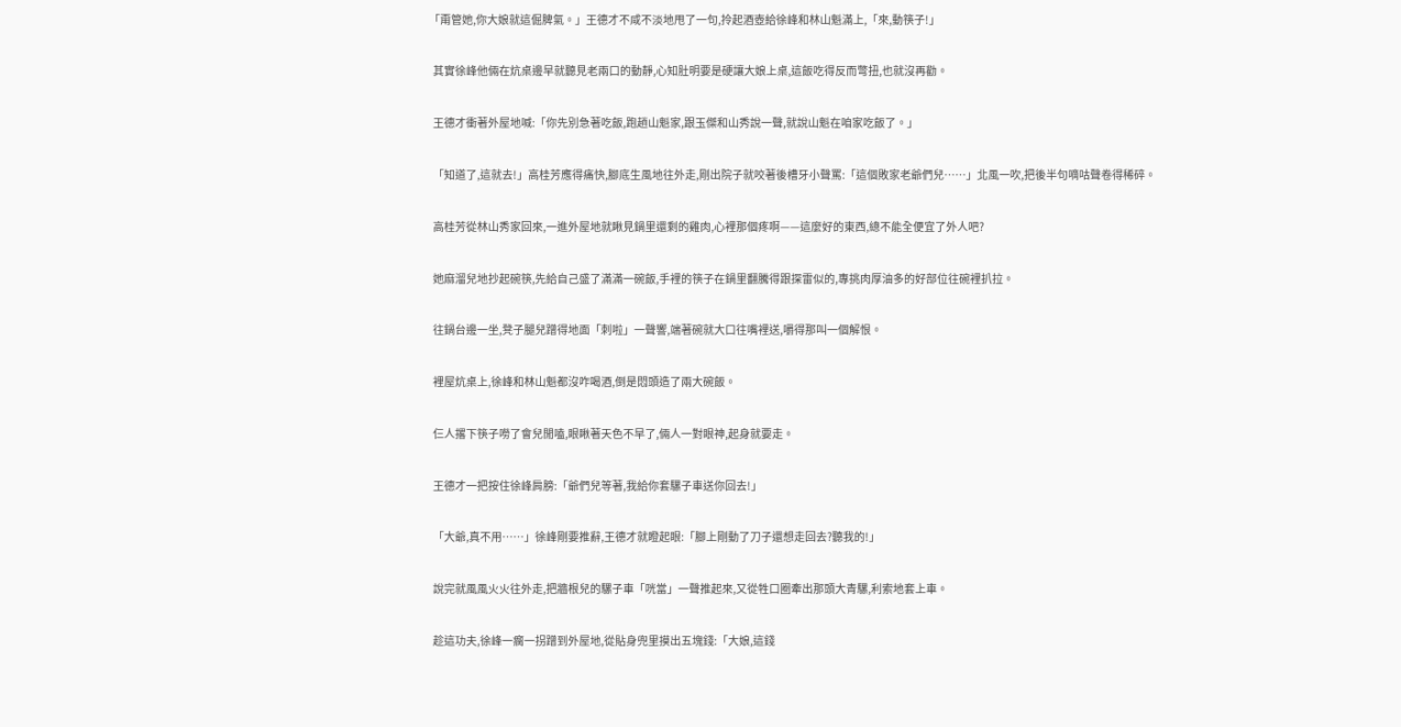「甭管她,你大娘就這倔脾氣。」王德才不咸不淡地甩了一句,拎起酒壺給徐峰和林山魁滿上,「來,動筷子!」

  其實徐峰他倆在炕桌邊早就聽見老兩口的動靜,心知肚明要是硬讓大娘上桌,這飯吃得反而彆扭,也就沒再勸。

  王德才衝著外屋地喊:「你先別急著吃飯,跑趟山魁家,跟玉傑和山秀說一聲,就說山魁在咱家吃飯了。」

  「知道了,這就去!」高桂芳應得痛快,腳底生風地往外走,剛出院子就咬著後槽牙小聲罵:「這個敗家老爺們兒……」北風一吹,把後半句嘀咕聲卷得稀碎。

  高桂芳從林山秀家回來,一進外屋地就瞅見鍋里還剩的雞肉,心裡那個疼啊——這麼好的東西,總不能全便宜了外人吧?

  她麻溜兒地抄起碗筷,先給自己盛了滿滿一碗飯,手裡的筷子在鍋里翻騰得跟探雷似的,專挑肉厚油多的好部位往碗裡扒拉。

  往鍋台邊一坐,凳子腿兒蹭得地面「刺啦」一聲響,端著碗就大口往嘴裡送,嚼得那叫一個解恨。

  裡屋炕桌上,徐峰和林山魁都沒咋喝酒,倒是悶頭造了兩大碗飯。

  仨人撂下筷子嘮了會兒閒嗑,眼瞅著天色不早了,倆人一對眼神,起身就要走。

  王德才一把按住徐峰肩膀:「爺們兒等著,我給你套騾子車送你回去!」

  「大爺,真不用……」徐峰剛要推辭,王德才就瞪起眼:「腳上剛動了刀子還想走回去?聽我的!」

  說完就風風火火往外走,把牆根兒的騾子車「咣當」一聲推起來,又從牲口圈牽出那頭大青騾,利索地套上車。

  趁這功夫,徐峰一瘸一拐蹭到外屋地,從貼身兜里摸出五塊錢:「大娘,這錢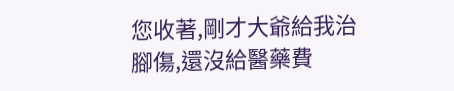您收著,剛才大爺給我治腳傷,還沒給醫藥費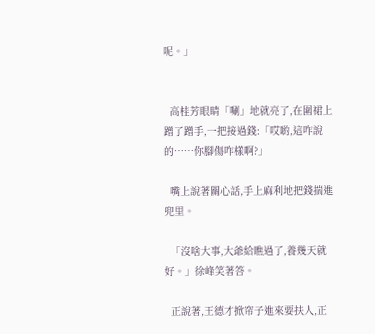呢。」


  高桂芳眼睛「唰」地就亮了,在圍裙上蹭了蹭手,一把接過錢:「哎喲,這咋說的……你腳傷咋樣啊?」

  嘴上說著關心話,手上麻利地把錢揣進兜里。

  「沒啥大事,大爺給瞧過了,養幾天就好。」徐峰笑著答。

  正說著,王德才掀帘子進來要扶人,正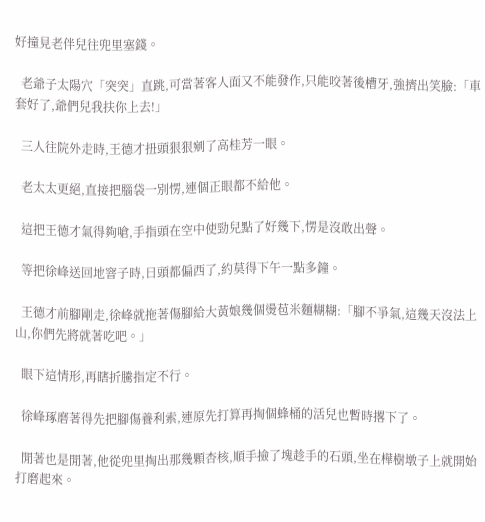好撞見老伴兒往兜里塞錢。

  老爺子太陽穴「突突」直跳,可當著客人面又不能發作,只能咬著後槽牙,強擠出笑臉:「車套好了,爺們兒我扶你上去!」

  三人往院外走時,王德才扭頭狠狠剜了高桂芳一眼。

  老太太更絕,直接把腦袋一別愣,連個正眼都不給他。

  這把王德才氣得夠嗆,手指頭在空中使勁兒點了好幾下,愣是沒敢出聲。

  等把徐峰送回地窨子時,日頭都偏西了,約莫得下午一點多鐘。

  王德才前腳剛走,徐峰就拖著傷腳給大黃娘幾個燙苞米麵糊糊:「腳不爭氣,這幾天沒法上山,你們先將就著吃吧。」

  眼下這情形,再瞎折騰指定不行。

  徐峰琢磨著得先把腳傷養利索,連原先打算再掏個蜂桶的活兒也暫時撂下了。

  閒著也是閒著,他從兜里掏出那幾顆杏核,順手撿了塊趁手的石頭,坐在樺樹墩子上就開始打磨起來。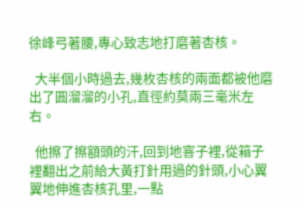徐峰弓著腰,專心致志地打磨著杏核。

  大半個小時過去,幾枚杏核的兩面都被他磨出了圓溜溜的小孔,直徑約莫兩三毫米左右。

  他擦了擦額頭的汗,回到地窨子裡,從箱子裡翻出之前給大黃打針用過的針頭,小心翼翼地伸進杏核孔里,一點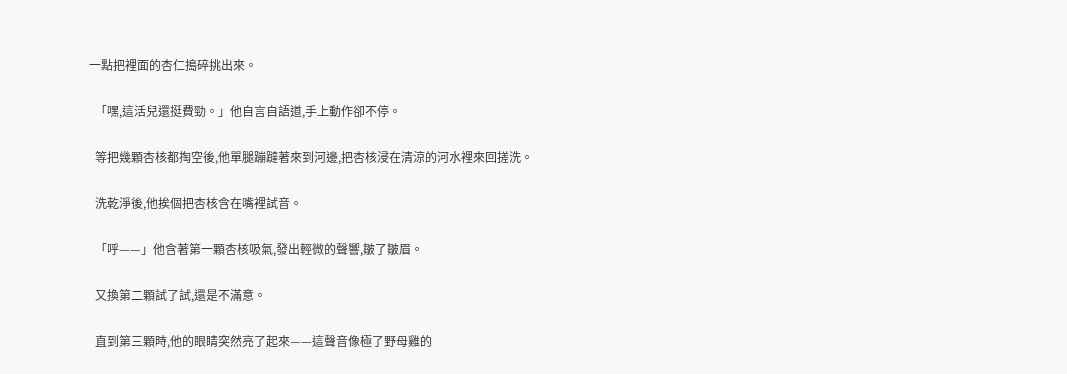一點把裡面的杏仁搗碎挑出來。

  「嘿,這活兒還挺費勁。」他自言自語道,手上動作卻不停。

  等把幾顆杏核都掏空後,他單腿蹦躂著來到河邊,把杏核浸在清涼的河水裡來回搓洗。

  洗乾淨後,他挨個把杏核含在嘴裡試音。

  「呼——」他含著第一顆杏核吸氣,發出輕微的聲響,皺了皺眉。

  又換第二顆試了試,還是不滿意。

  直到第三顆時,他的眼睛突然亮了起來——這聲音像極了野母雞的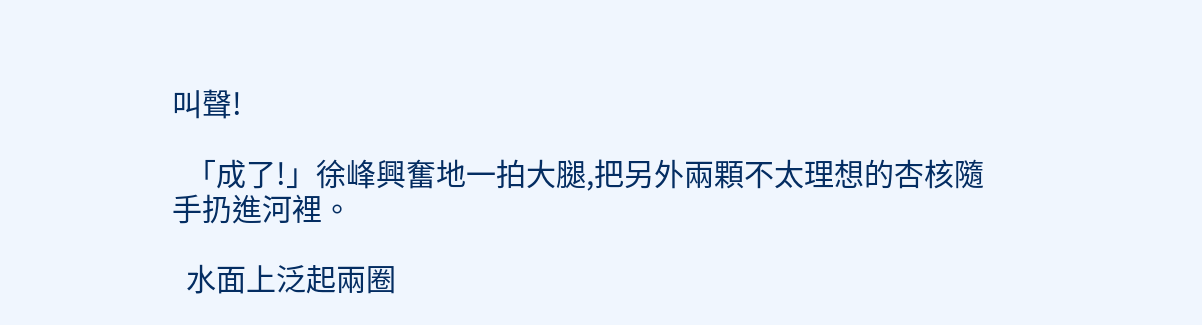叫聲!

  「成了!」徐峰興奮地一拍大腿,把另外兩顆不太理想的杏核隨手扔進河裡。

  水面上泛起兩圈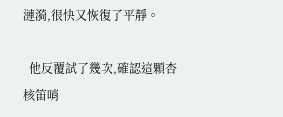漣漪,很快又恢復了平靜。

  他反覆試了幾次,確認這顆杏核笛哨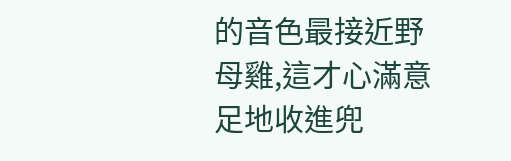的音色最接近野母雞,這才心滿意足地收進兜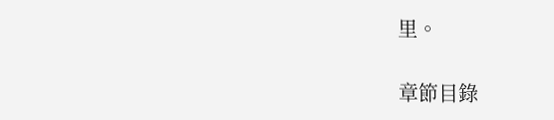里。

章節目錄